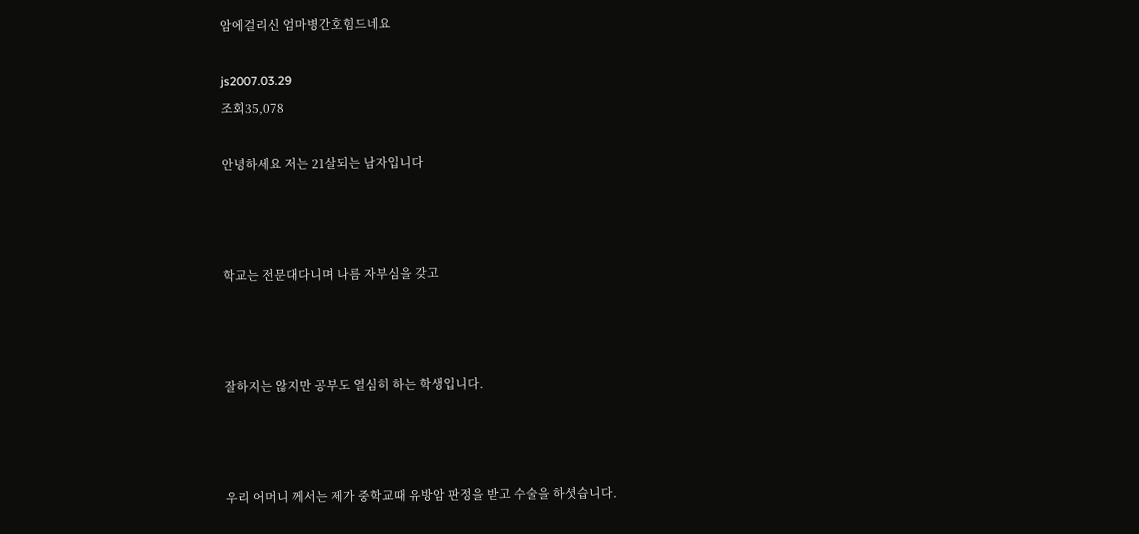암에걸리신 엄마병간호힘드네요

js2007.03.29
조회35,078

안녕하세요 저는 21살되는 남자입니다



학교는 전문대다니며 나름 자부심을 갖고



잘하지는 않지만 공부도 열심히 하는 학생입니다.



우리 어머니 께서는 제가 중학교때 유방암 판정을 받고 수술을 하셧습니다.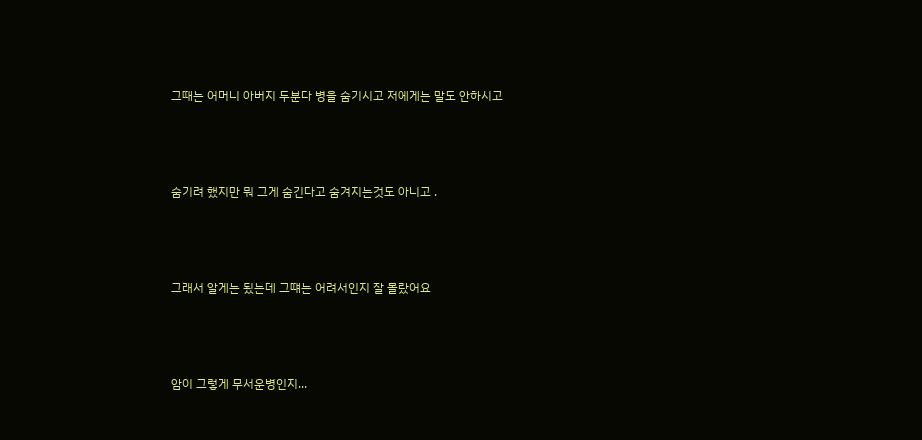그때는 어머니 아버지 두분다 병을 숨기시고 저에게는 말도 안하시고



숨기려 했지만 뭐 그게 숨긴다고 숨겨지는것도 아니고 .



그래서 알게는 됬는데 그떄는 어려서인지 잘 몰랐어요



암이 그렇게 무서운병인지...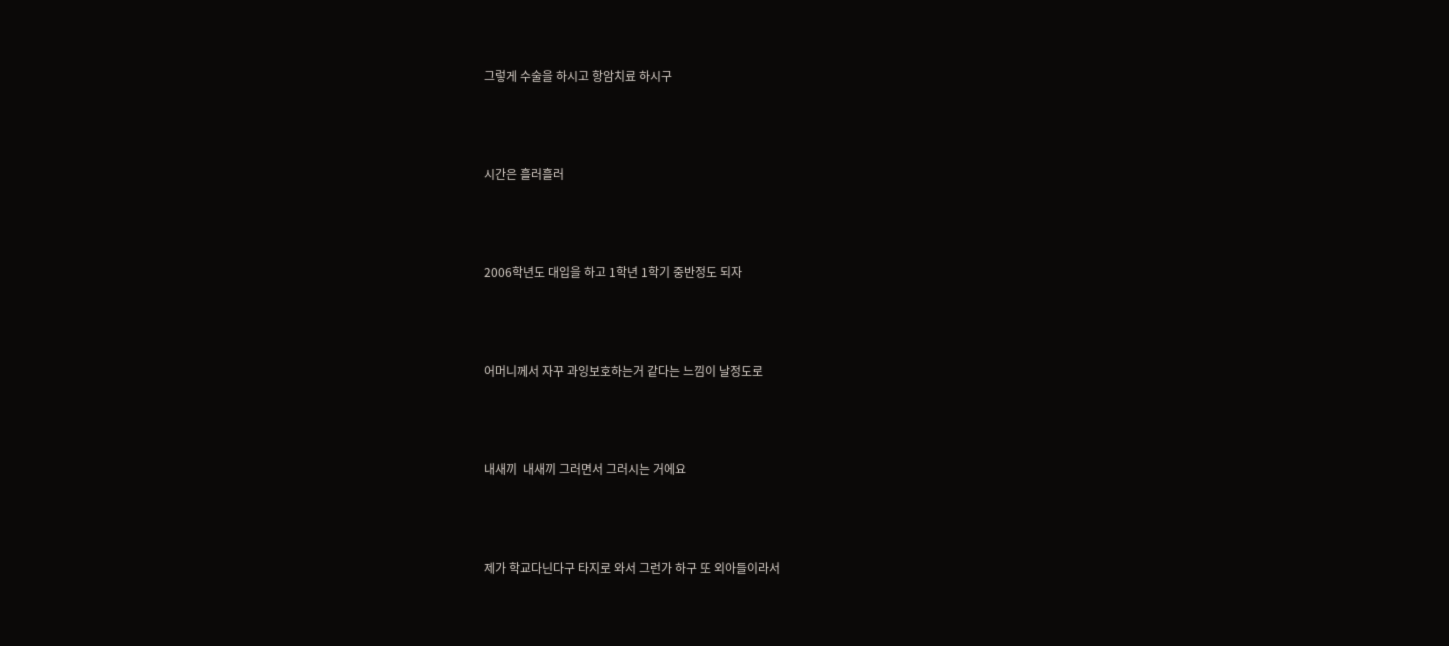그렇게 수술을 하시고 항암치료 하시구



시간은 흘러흘러



2006학년도 대입을 하고 1학년 1학기 중반정도 되자



어머니께서 자꾸 과잉보호하는거 같다는 느낌이 날정도로



내새끼  내새끼 그러면서 그러시는 거에요



제가 학교다닌다구 타지로 와서 그런가 하구 또 외아들이라서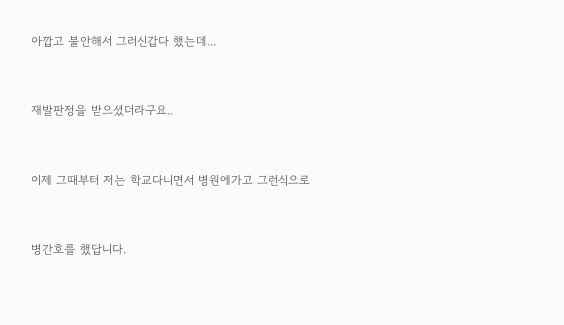아깝고 불안해서 그러신갑다 했는데...



재발판정을 받으셨더라구요..



이제 그때부터 저는 학교다니면서 병원에가고 그런식으로



병간호를 했답니다.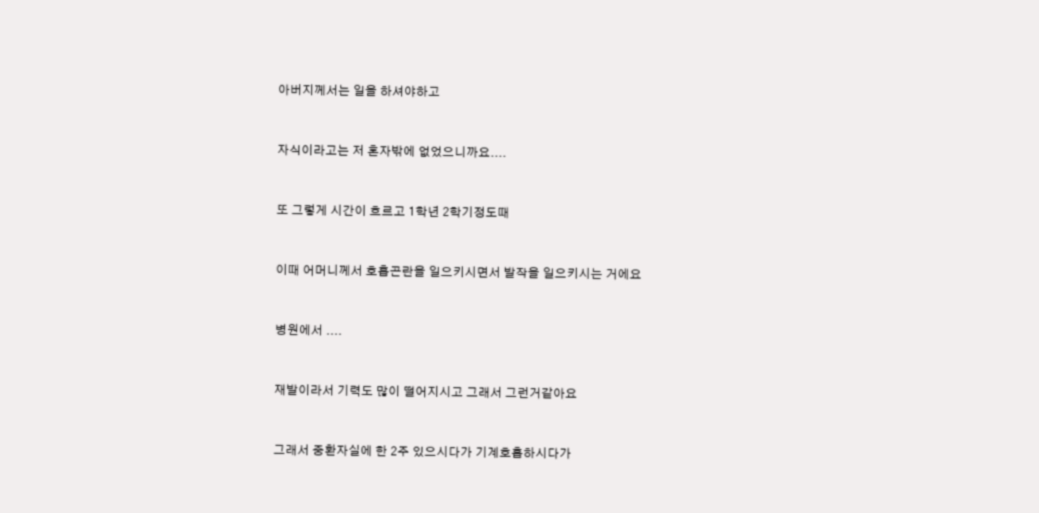아버지께서는 일을 하셔야하고



자식이라고는 저 혼자밖에 없었으니까요....



또 그렇게 시간이 흐르고 1학년 2학기정도때



이때 어머니께서 호흡곤란을 일으키시면서 발작을 일으키시는 거에요



병원에서 ....



재발이라서 기력도 많이 떨어지시고 그래서 그런거같아요



그래서 중환자실에 한 2주 있으시다가 기계호흡하시다가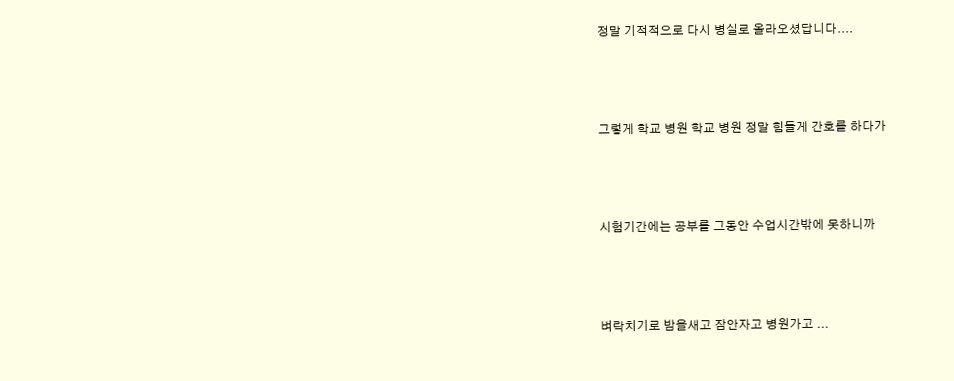정말 기적적으로 다시 병실로 올라오셨답니다....



그렇게 학교 병원 학교 병원 정말 힘들게 간호를 하다가



시험기간에는 공부를 그동안 수업시간밖에 못하니까



벼락치기로 밤을새고 잠안자고 병원가고 ...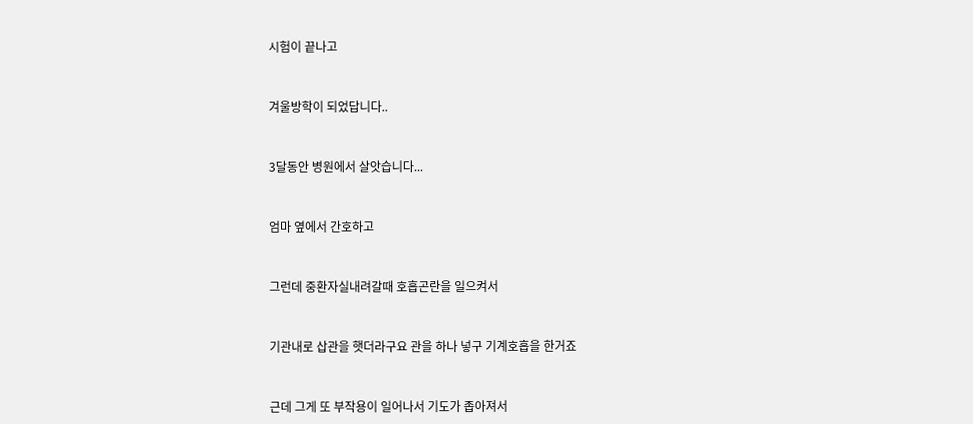시험이 끝나고



겨울방학이 되었답니다..



3달동안 병원에서 살앗습니다...



엄마 옆에서 간호하고



그런데 중환자실내려갈때 호흡곤란을 일으켜서



기관내로 삽관을 햇더라구요 관을 하나 넣구 기계호흡을 한거죠



근데 그게 또 부작용이 일어나서 기도가 좁아져서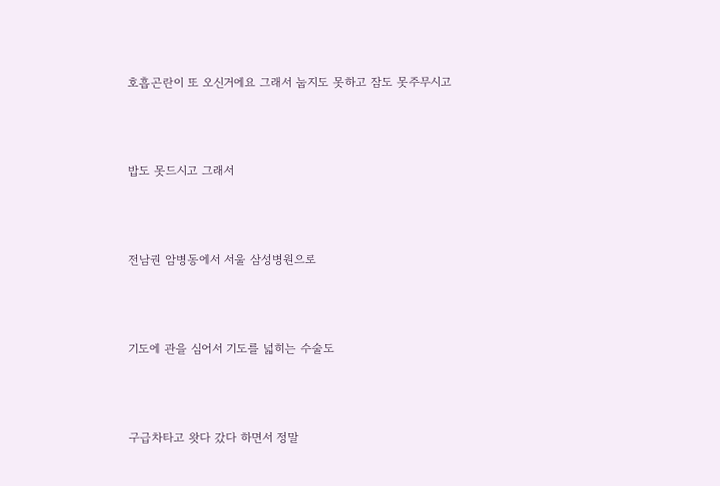호흡곤란이 또 오신거에요 그래서 눕지도 못하고 잠도 못주무시고



밥도 못드시고 그래서



전남권 암병동에서 서울 삼성병원으로



기도에 관을 심어서 기도를 넓히는 수술도



구급차타고 왓다 갔다 하면서 정말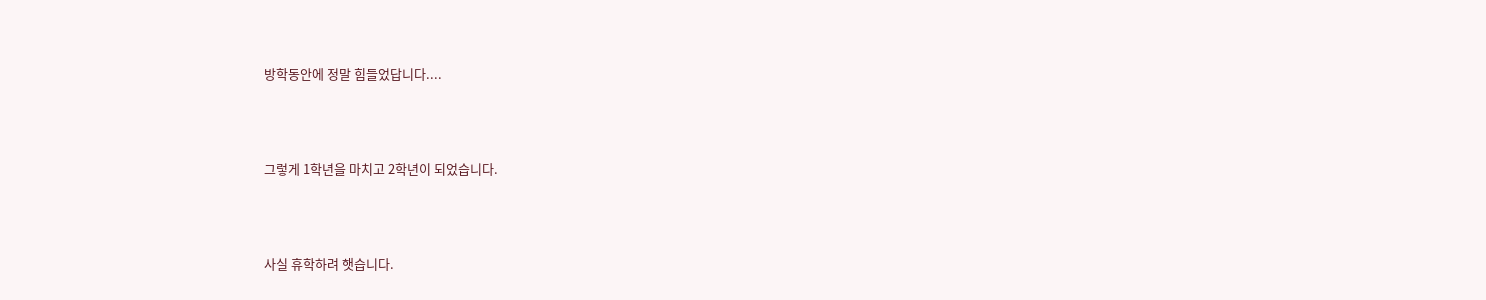방학동안에 정말 힘들었답니다....



그렇게 1학년을 마치고 2학년이 되었습니다.



사실 휴학하려 햇습니다.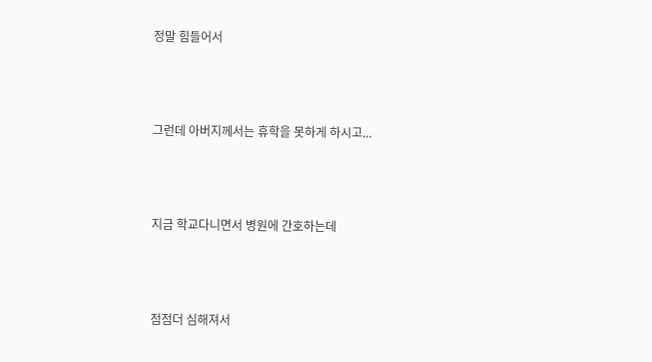정말 힘들어서



그런데 아버지께서는 휴학을 못하게 하시고...



지금 학교다니면서 병원에 간호하는데



점점더 심해져서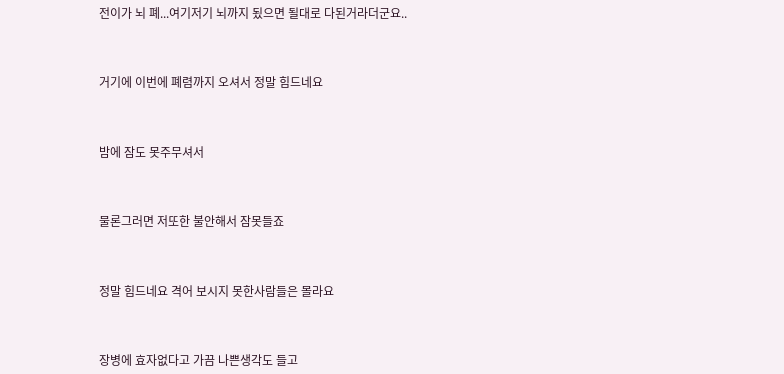전이가 뇌 폐...여기저기 뇌까지 됬으면 될대로 다된거라더군요..



거기에 이번에 폐렴까지 오셔서 정말 힘드네요



밤에 잠도 못주무셔서



물론그러면 저또한 불안해서 잠못들죠



정말 힘드네요 격어 보시지 못한사람들은 몰라요



장병에 효자없다고 가끔 나쁜생각도 들고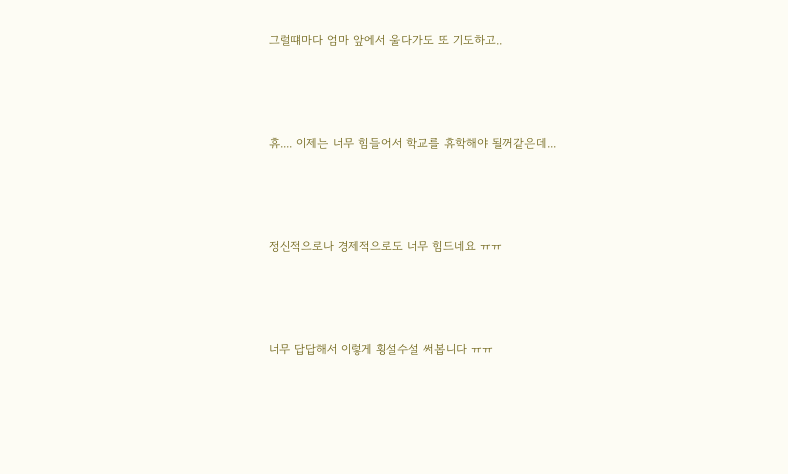그럴떄마다 엄마 앞에서 울다가도 또 기도하고..



휴.... 이제는 너무 힘들어서 학교를 휴학해야 될꺼같은데...



정신적으로나 경제적으로도 너무 힘드네요 ㅠㅠ



너무 답답해서 이렇게 횡설수설 써봅니다 ㅠㅠ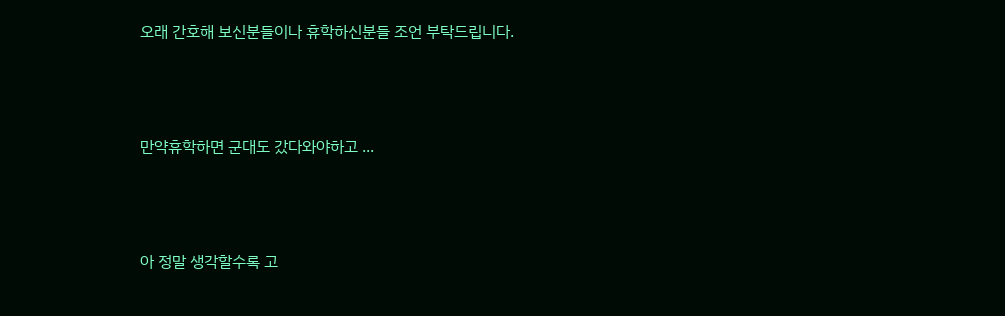오래 간호해 보신분들이나 휴학하신분들 조언 부탁드립니다.



만약휴학하면 군대도 갔다와야하고 ...



아 정말 생각할수록 고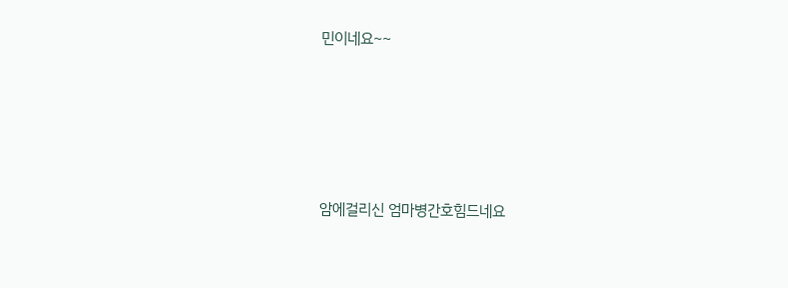민이네요~~





암에걸리신 엄마병간호힘드네요